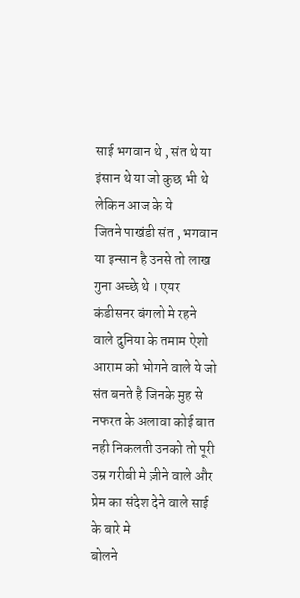साई भगवान थे , संत थे या इंसान थे या जो कुछ भी थे लेकिन आज के ये
जितने पाखंडी संत , भगवान या इन्सान है उनसे तो लाख गुना अच्छे थे । एयर
कंडीसनर बंगलो मे रहने वाले दुनिया के तमाम ऐशो आराम को भोगने वाले ये जो
संत बनते है जिनके मुह से नफरत के अलावा कोई बात नही निकलती उनको तो पूरी
उम्र गरीबी मे ज़ीने वाले और प्रेम का संदेश देने वाले साई के बारे मे
बोलने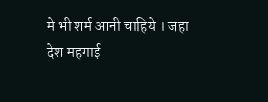मे भी शर्म आनी चाहिये । जहा देश महगाई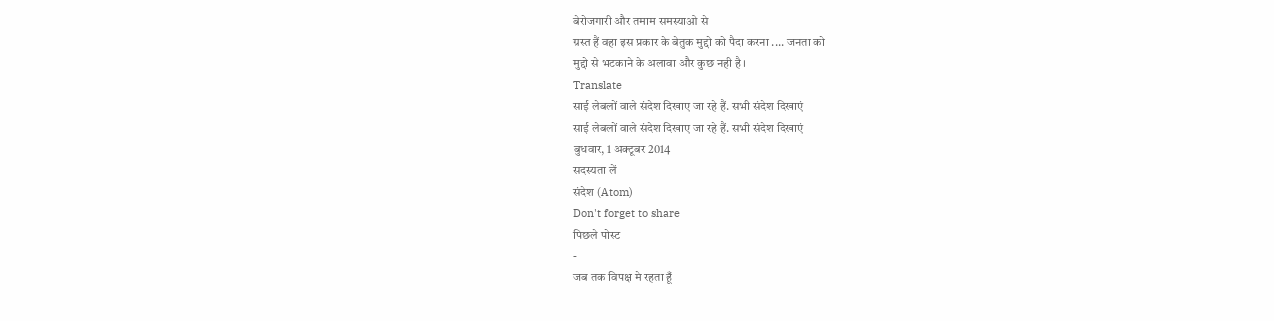बेरोजगारी और तमाम समस्याओ से
ग्रस्त हैं वहा इस प्रकार के बेतुक मुद्दो को पैदा करना .... जनता को
मुद्दो से भटकाने के अलावा और कुछ नही है ।
Translate
साई लेबलों वाले संदेश दिखाए जा रहे हैं. सभी संदेश दिखाएं
साई लेबलों वाले संदेश दिखाए जा रहे हैं. सभी संदेश दिखाएं
बुधवार, 1 अक्टूबर 2014
सदस्यता लें
संदेश (Atom)
Don't forget to share
पिछले पोस्ट
-
जब तक विपक्ष मे रहता हूँ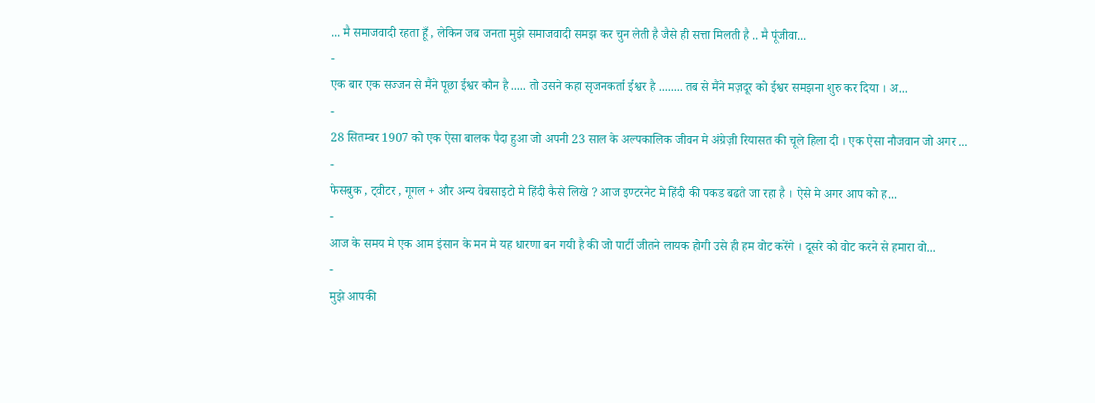... मै समाजवादी रहता हूँ , लेकिन जब जनता मुझे समाजवादी समझ कर चुन लेती है जैसे ही सत्ता मिलती है .. मै पूंजीवा...
-
एक बार एक सज्जन से मैंने पूछा ईश्वर कौन है ..... तो उसने कहा सृजनकर्ता ईश्वर है ........ तब से मैंने मज़दूर को ईश्वर समझना शुरु कर दिया । अ...
-
28 सितम्बर 1907 को एक ऐसा बालक पैदा हुआ जो अपनी 23 साल के अल्पकालिक जीवन मे अंग्रेज़ी रियासत की चूले हिला दी । एक ऐसा नौजवान जो अगर ...
-
फेसबुक , ट्वीटर , गूगल + और अन्य वेबसाइटो मे हिंदी कैसे लिखे ? आज इण्टरनेट मे हिंदी की पकड बढते जा रहा है । ऐसे मे अगर आप को ह...
-
आज के समय मे एक आम इंसान के मन मे यह धारणा बन गयी है की जो पार्टी जीतने लायक होगी उसे ही हम वोट करेंगे । दूसरे को वोट करने से हमारा वो...
-
मुझे आपकी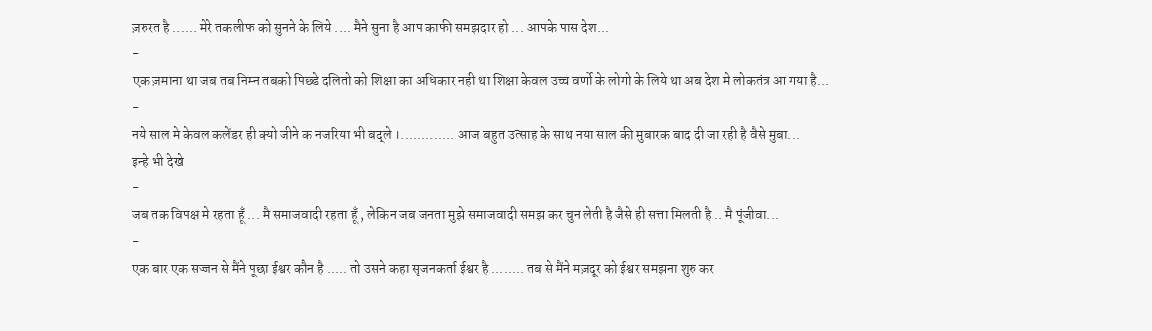ज़रुरत है ...... मेरे तकलीफ को सुनने के लिये .... मैने सुना है आप काफी समझदार हो ... आपके पास देश...
-
एक ज़माना था जब तब निम्न तबको पिछ्डे दलितो को शिक्षा का अधिकार नही था शिक्षा केवल उच्च वर्णो के लोगो के लिये था अब देश मे लोकतंत्र आ गया है...
-
नये साल मे केवल कलेंडर ही क्यो जीने क नजरिया भी बद्ले ।............. आज बहुत उत्साह के साथ नया साल की मुबारक बाद दी जा रही है वैसे मुबा...
इन्हे भी देखे
-
जब तक विपक्ष मे रहता हूँ ... मै समाजवादी रहता हूँ , लेकिन जब जनता मुझे समाजवादी समझ कर चुन लेती है जैसे ही सत्ता मिलती है .. मै पूंजीवा...
-
एक बार एक सज्जन से मैंने पूछा ईश्वर कौन है ..... तो उसने कहा सृजनकर्ता ईश्वर है ........ तब से मैंने मज़दूर को ईश्वर समझना शुरु कर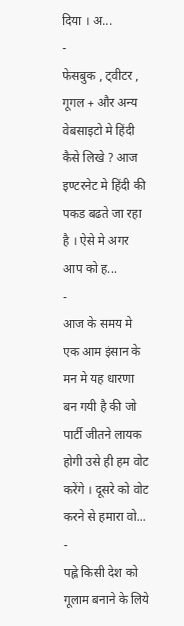दिया । अ...
-
फेसबुक , ट्वीटर , गूगल + और अन्य वेबसाइटो मे हिंदी कैसे लिखे ? आज इण्टरनेट मे हिंदी की पकड बढते जा रहा है । ऐसे मे अगर आप को ह...
-
आज के समय मे एक आम इंसान के मन मे यह धारणा बन गयी है की जो पार्टी जीतने लायक होगी उसे ही हम वोट करेंगे । दूसरे को वोट करने से हमारा वो...
-
पह्ले किसी देश को गूलाम बनाने के लिये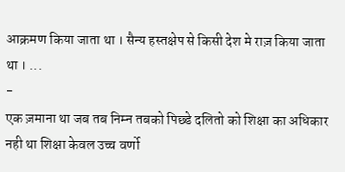आक्रमण किया जाता था । सैन्य हस्तक्षेप से किसी देश मे राज़ किया जाता था । ...
-
एक ज़माना था जब तब निम्न तबको पिछ्डे दलितो को शिक्षा का अधिकार नही था शिक्षा केवल उच्च वर्णो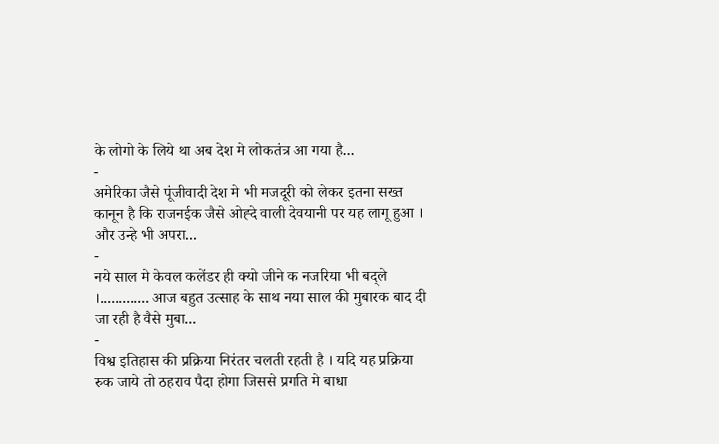के लोगो के लिये था अब देश मे लोकतंत्र आ गया है...
-
अमेरिका जैसे पूंजीवादी देश मे भी मजदूरी को लेकर इतना सख्त कानून है कि राजनईक जैसे ओह्दे वाली देवयानी पर यह लागू हुआ । और उन्हे भी अपरा...
-
नये साल मे केवल कलेंडर ही क्यो जीने क नजरिया भी बद्ले ।............. आज बहुत उत्साह के साथ नया साल की मुबारक बाद दी जा रही है वैसे मुबा...
-
विश्व इतिहास की प्रक्रिया निरंतर चलती रहती है । यदि यह प्रक्रिया रुक जाये तो ठहराव पैदा होगा जिससे प्रगति मे बाधा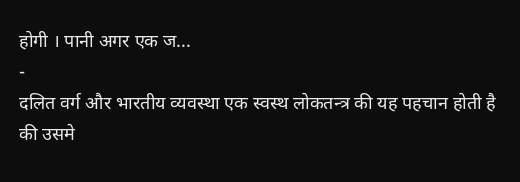होगी । पानी अगर एक ज...
-
दलित वर्ग और भारतीय व्यवस्था एक स्वस्थ लोकतन्त्र की यह पहचान होती है की उसमे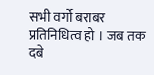सभी वर्गो बराबर प्रतिनिधित्व हो । जब तक दबे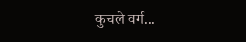कुचले वर्ग...